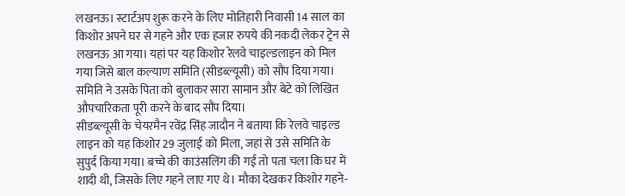लखनऊ। स्टार्टअप शुरू करने के लिए मोतिहारी निवासी 14 साल का किशोर अपने घर से गहने और एक हजार रुपये की नकदी लेकर ट्रेन से लखनऊ आ गया। यहां पर यह किशोर रेलवे चाइल्डलाइन को मिल गया जिसे बाल कल्याण समिति (सीडब्ल्यूसी) को सौंप दिया गया। समिति ने उसके पिता को बुलाकर सारा सामान और बेटे को लिखित औपचारिकता पूरी करने के बाद सौंप दिया।
सीडब्ल्यूसी के चेयरमैन रवेंद्र सिंह जादौन ने बताया कि रेलवे चाइल्ड लाइन को यह किशोर 29 जुलाई को मिला, जहां से उसे समिति के सुपुर्द किया गया। बच्चे की काउंसलिंग की गई तो पता चला कि घर में शादी थी, जिसके लिए गहने लाए गए थे। मौका देखकर किशोर गहने-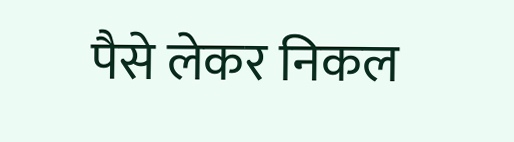पैसे लेकर निकल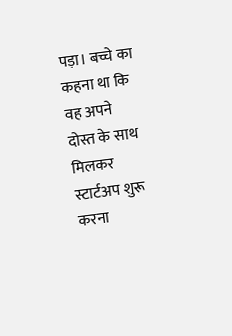पड़ा। बच्चे का कहना था कि वह अपने दोस्त के साथ मिलकर स्टार्टअप शुरू करना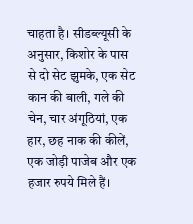चाहता है। सीडब्ल्यूसी के अनुसार, किशोर के पास से दो सेट झुमके, एक सेट कान की बाली, गले की चेन, चार अंगूठियां, एक हार, छह नाक की कीलें, एक जोड़ी पाजेब और एक हजार रुपये मिले हैं।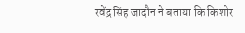रवेंद्र सिंह जादौन ने बताया कि किशोर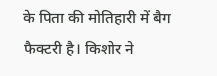के पिता की मोतिहारी में बैग फैक्टरी है। किशोर ने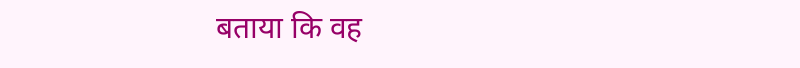बताया कि वह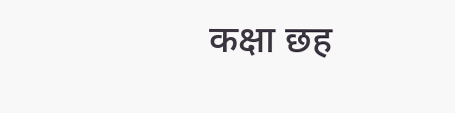कक्षा छह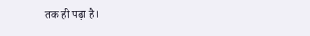तक ही पढ़ा है।